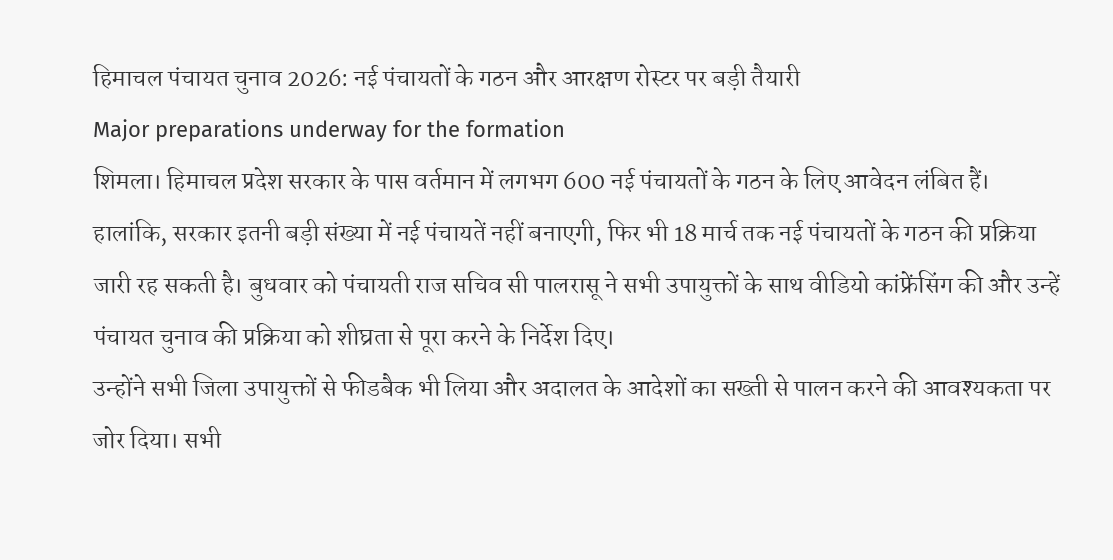हिमाचल पंचायत चुनाव 2026: नई पंचायतों के गठन और आरक्षण रोस्टर पर बड़ी तैयारी
Major preparations underway for the formation
शिमला। हिमाचल प्रदेश सरकार के पास वर्तमान में लगभग 600 नई पंचायतों के गठन के लिए आवेदन लंबित हैं। हालांकि, सरकार इतनी बड़ी संख्या में नई पंचायतें नहीं बनाएगी, फिर भी 18 मार्च तक नई पंचायतों के गठन की प्रक्रिया जारी रह सकती है। बुधवार को पंचायती राज सचिव सी पालरासू ने सभी उपायुक्तों के साथ वीडियो कांफ्रेंसिंग की और उन्हें पंचायत चुनाव की प्रक्रिया को शीघ्रता से पूरा करने के निर्देश दिए।
उन्होंने सभी जिला उपायुक्तों से फीडबैक भी लिया और अदालत के आदेशों का सख्ती से पालन करने की आवश्यकता पर जोर दिया। सभी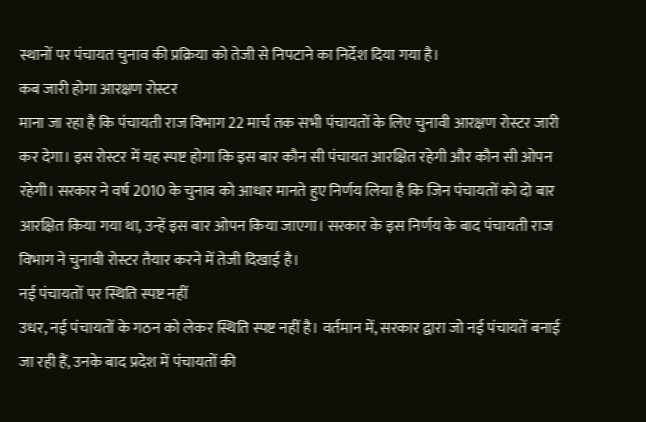स्थानों पर पंचायत चुनाव की प्रक्रिया को तेजी से निपटाने का निर्देश दिया गया है।
कब जारी होगा आरक्षण रोस्टर
माना जा रहा है कि पंचायती राज विभाग 22 मार्च तक सभी पंचायतों के लिए चुनावी आरक्षण रोस्टर जारी कर देगा। इस रोस्टर में यह स्पष्ट होगा कि इस बार कौन सी पंचायत आरक्षित रहेगी और कौन सी ओपन रहेगी। सरकार ने वर्ष 2010 के चुनाव को आधार मानते हुए निर्णय लिया है कि जिन पंचायतों को दो बार आरक्षित किया गया था, उन्हें इस बार ओपन किया जाएगा। सरकार के इस निर्णय के बाद पंचायती राज विभाग ने चुनावी रोस्टर तैयार करने में तेजी दिखाई है।
नई पंचायतों पर स्थिति स्पष्ट नहीं
उधर, नई पंचायतों के गठन को लेकर स्थिति स्पष्ट नहीं है। वर्तमान में, सरकार द्वारा जो नई पंचायतें बनाई जा रही हैं, उनके बाद प्रदेश में पंचायतों की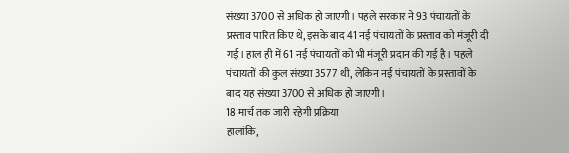संख्या 3700 से अधिक हो जाएगी। पहले सरकार ने 93 पंचायतों के प्रस्ताव पारित किए थे, इसके बाद 41 नई पंचायतों के प्रस्ताव को मंजूरी दी गई। हाल ही में 61 नई पंचायतों को भी मंजूरी प्रदान की गई है। पहले पंचायतों की कुल संख्या 3577 थी, लेकिन नई पंचायतों के प्रस्तावों के बाद यह संख्या 3700 से अधिक हो जाएगी।
18 मार्च तक जारी रहेगी प्रक्रिया
हालांकि,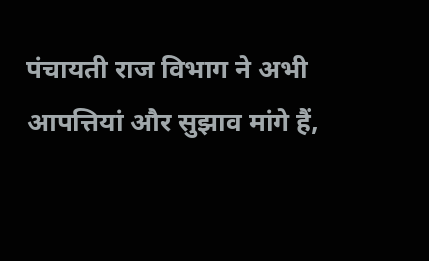पंचायती राज विभाग ने अभी आपत्तियां और सुझाव मांगे हैं,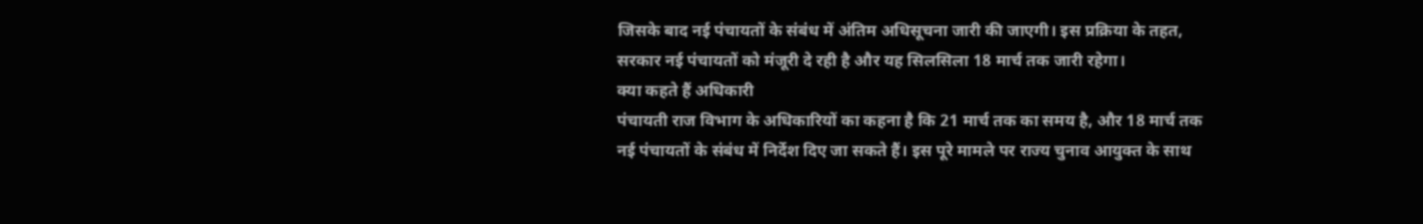जिसके बाद नई पंचायतों के संबंध में अंतिम अधिसूचना जारी की जाएगी। इस प्रक्रिया के तहत, सरकार नई पंचायतों को मंजूरी दे रही है और यह सिलसिला 18 मार्च तक जारी रहेगा।
क्या कहते हैं अधिकारी
पंचायती राज विभाग के अधिकारियों का कहना है कि 21 मार्च तक का समय है, और 18 मार्च तक नई पंचायतों के संबंध में निर्देश दिए जा सकते हैं। इस पूरे मामले पर राज्य चुनाव आयुक्त के साथ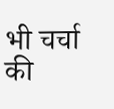भी चर्चा की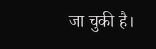जा चुकी है।